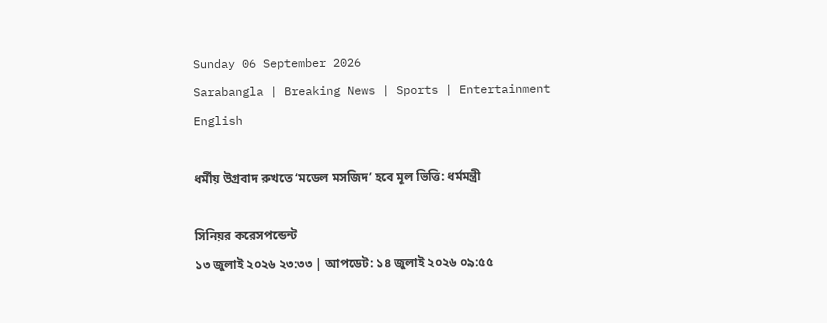Sunday 06 September 2026
Sarabangla | Breaking News | Sports | Entertainment
English

ধর্মীয় উগ্রবাদ রুখতে ‘মডেল মসজিদ’ হবে মূল ভিত্তি: ধর্মমন্ত্রী

সিনিয়র করেসপন্ডেন্ট
১৩ জুলাই ২০২৬ ২৩:৩৩ | আপডেট: ১৪ জুলাই ২০২৬ ০৯:৫৫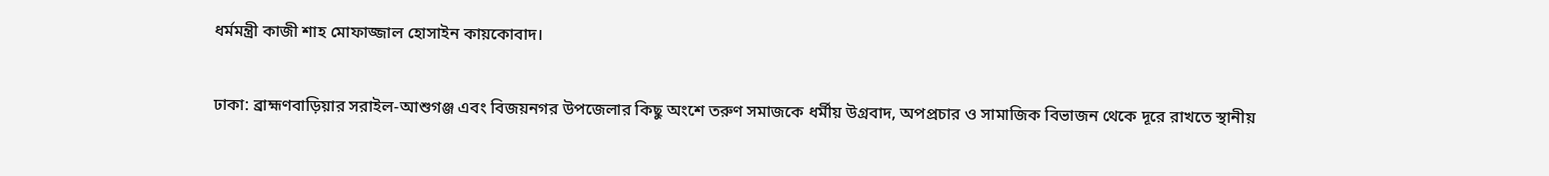ধর্মমন্ত্রী কাজী শাহ মোফাজ্জাল হোসাইন কায়কোবাদ।

ঢাকা: ব্রাহ্মণবাড়িয়ার সরাইল-আশুগঞ্জ এবং বিজয়নগর উপজেলার কিছু অংশে তরুণ সমাজকে ধর্মীয় উগ্রবাদ, অপপ্রচার ও সামাজিক বিভাজন থেকে দূরে রাখতে স্থানীয়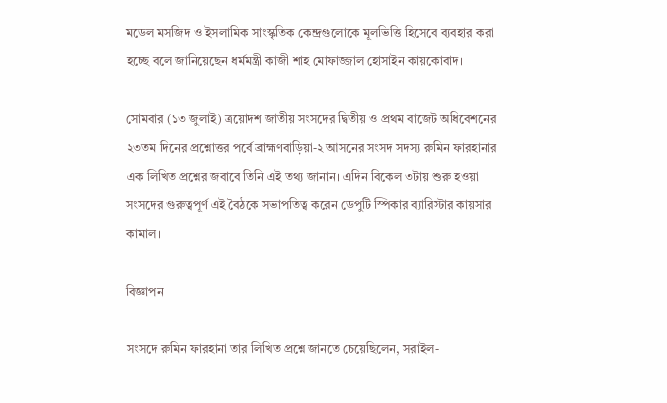মডেল মসজিদ ও ইসলামিক সাংস্কৃতিক কেন্দ্রগুলোকে মূলভিত্তি হিসেবে ব্যবহার করা হচ্ছে বলে জানিয়েছেন ধর্মমন্ত্রী কাজী শাহ মোফাজ্জাল হোসাইন কায়কোবাদ।

সোমবার (১৩ জুলাই) ত্রয়োদশ জাতীয় সংসদের দ্বিতীয় ও প্রথম বাজেট অধিবেশনের ২৩তম দিনের প্রশ্নোত্তর পর্বে ব্রাহ্মণবাড়িয়া-২ আসনের সংসদ সদস্য রুমিন ফারহানার এক লিখিত প্রশ্নের জবাবে তিনি এই তথ্য জানান। এদিন বিকেল ৩টায় শুরু হওয়া সংসদের গুরুত্বপূর্ণ এই বৈঠকে সভাপতিত্ব করেন ডেপুটি স্পিকার ব্যারিস্টার কায়সার কামাল।

বিজ্ঞাপন

সংসদে রুমিন ফারহানা তার লিখিত প্রশ্নে জানতে চেয়েছিলেন, সরাইল-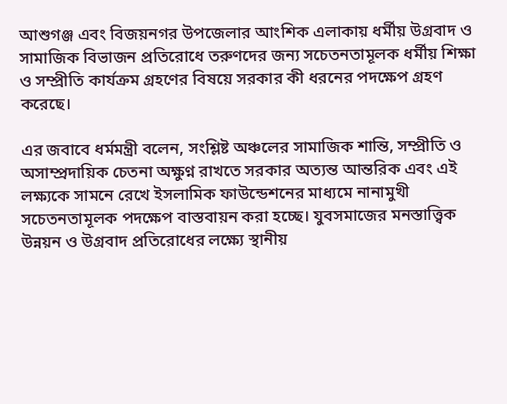আশুগঞ্জ এবং বিজয়নগর উপজেলার আংশিক এলাকায় ধর্মীয় উগ্রবাদ ও সামাজিক বিভাজন প্রতিরোধে তরুণদের জন্য সচেতনতামূলক ধর্মীয় শিক্ষা ও সম্প্রীতি কার্যক্রম গ্রহণের বিষয়ে সরকার কী ধরনের পদক্ষেপ গ্রহণ করেছে।

এর জবাবে ধর্মমন্ত্রী বলেন, সংশ্লিষ্ট অঞ্চলের সামাজিক শান্তি, সম্প্রীতি ও অসাম্প্রদায়িক চেতনা অক্ষুণ্ন রাখতে সরকার অত্যন্ত আন্তরিক এবং এই লক্ষ্যকে সামনে রেখে ইসলামিক ফাউন্ডেশনের মাধ্যমে নানামুখী সচেতনতামূলক পদক্ষেপ বাস্তবায়ন করা হচ্ছে। যুবসমাজের মনস্তাত্ত্বিক উন্নয়ন ও উগ্রবাদ প্রতিরোধের লক্ষ্যে স্থানীয়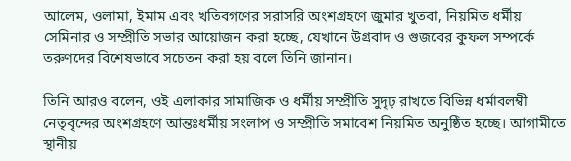আলেম, ওলামা, ইমাম এবং খতিবগণের সরাসরি অংশগ্রহণে জুমার খুতবা, নিয়মিত ধর্মীয় সেমিনার ও সম্প্রীতি সভার আয়োজন করা হচ্ছে, যেখানে উগ্রবাদ ও গুজবের কুফল সম্পর্কে তরুণদের বিশেষভাবে সচেতন করা হয় বলে তিনি জানান।

তিনি আরও বলেন, ওই এলাকার সামাজিক ও ধর্মীয় সম্প্রীতি সুদৃঢ় রাখতে বিভিন্ন ধর্মাবলম্বী নেতৃবৃন্দের অংশগ্রহণে আন্তঃধর্মীয় সংলাপ ও সম্প্রীতি সমাবেশ নিয়মিত অনুষ্ঠিত হচ্ছে। আগামীতে স্থানীয়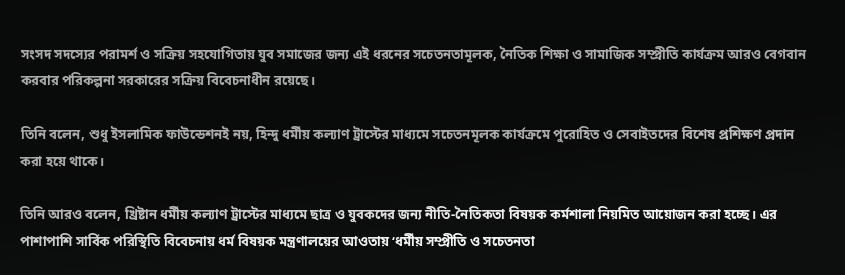সংসদ সদস্যের পরামর্শ ও সক্রিয় সহযোগিতায় যুব সমাজের জন্য এই ধরনের সচেতনতামূলক, নৈতিক শিক্ষা ও সামাজিক সম্প্রীতি কার্যক্রম আরও বেগবান করবার পরিকল্পনা সরকারের সক্রিয় বিবেচনাধীন রয়েছে।

তিনি বলেন, শুধু ইসলামিক ফাউন্ডেশনই নয়, হিন্দু ধর্মীয় কল্যাণ ট্রাস্টের মাধ্যমে সচেতনমূলক কার্যক্রমে পুরোহিত ও সেবাইতদের বিশেষ প্রশিক্ষণ প্রদান করা হয়ে থাকে।

তিনি আরও বলেন, খ্রিষ্টান ধর্মীয় কল্যাণ ট্রাস্টের মাধ্যমে ছাত্র ও যুবকদের জন্য নীতি-নৈতিকতা বিষয়ক কর্মশালা নিয়মিত আয়োজন করা হচ্ছে। এর পাশাপাশি সার্বিক পরিস্থিতি বিবেচনায় ধর্ম বিষয়ক মন্ত্রণালয়ের আওতায় ‘ধর্মীয় সম্প্রীতি ও সচেতনতা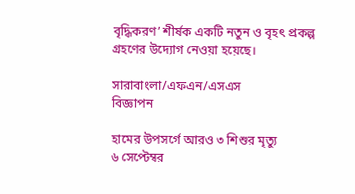বৃদ্ধিকরণ’ শীর্ষক একটি নতুন ও বৃহৎ প্রকল্প গ্রহণের উদ্যোগ নেওয়া হয়েছে।

সারাবাংলা/এফএন/এসএস
বিজ্ঞাপন

হামের উপসর্গে আরও ৩ শিশুর মৃত্যু
৬ সেপ্টেম্বর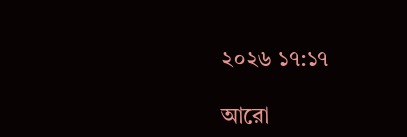২০২৬ ১৭:১৭

আরো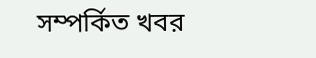সম্পর্কিত খবর